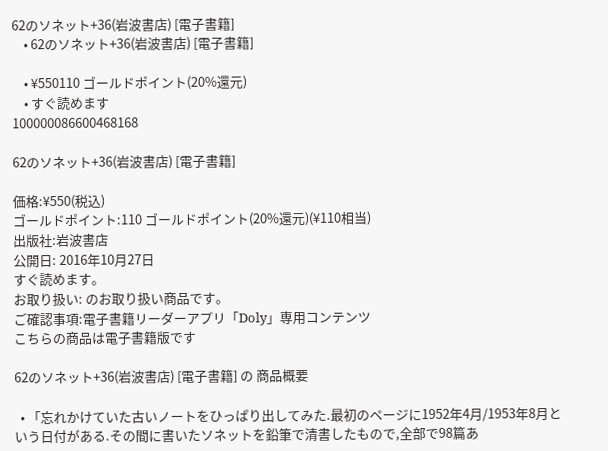62のソネット+36(岩波書店) [電子書籍]
    • 62のソネット+36(岩波書店) [電子書籍]

    • ¥550110 ゴールドポイント(20%還元)
    • すぐ読めます
100000086600468168

62のソネット+36(岩波書店) [電子書籍]

価格:¥550(税込)
ゴールドポイント:110 ゴールドポイント(20%還元)(¥110相当)
出版社:岩波書店
公開日: 2016年10月27日
すぐ読めます。
お取り扱い: のお取り扱い商品です。
ご確認事項:電子書籍リーダーアプリ「Doly」専用コンテンツ
こちらの商品は電子書籍版です

62のソネット+36(岩波書店) [電子書籍] の 商品概要

  • 「忘れかけていた古いノートをひっぱり出してみた.最初のページに1952年4月/1953年8月という日付がある.その間に書いたソネットを鉛筆で清書したもので,全部で98篇あ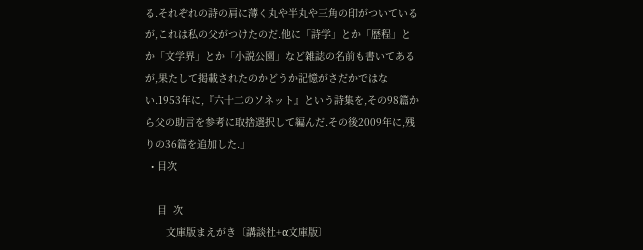る.それぞれの詩の肩に薄く丸や半丸や三角の印がついているが,これは私の父がつけたのだ.他に「詩学」とか「歴程」とか「文学界」とか「小説公園」など雑誌の名前も書いてあるが,果たして掲載されたのかどうか記憶がさだかではない.1953年に,『六十二のソネット』という詩集を,その98篇から父の助言を参考に取捨選択して編んだ.その後2009年に,残りの36篇を追加した.」
  • 目次

    目  次
       文庫版まえがき〔講談社+α文庫版〕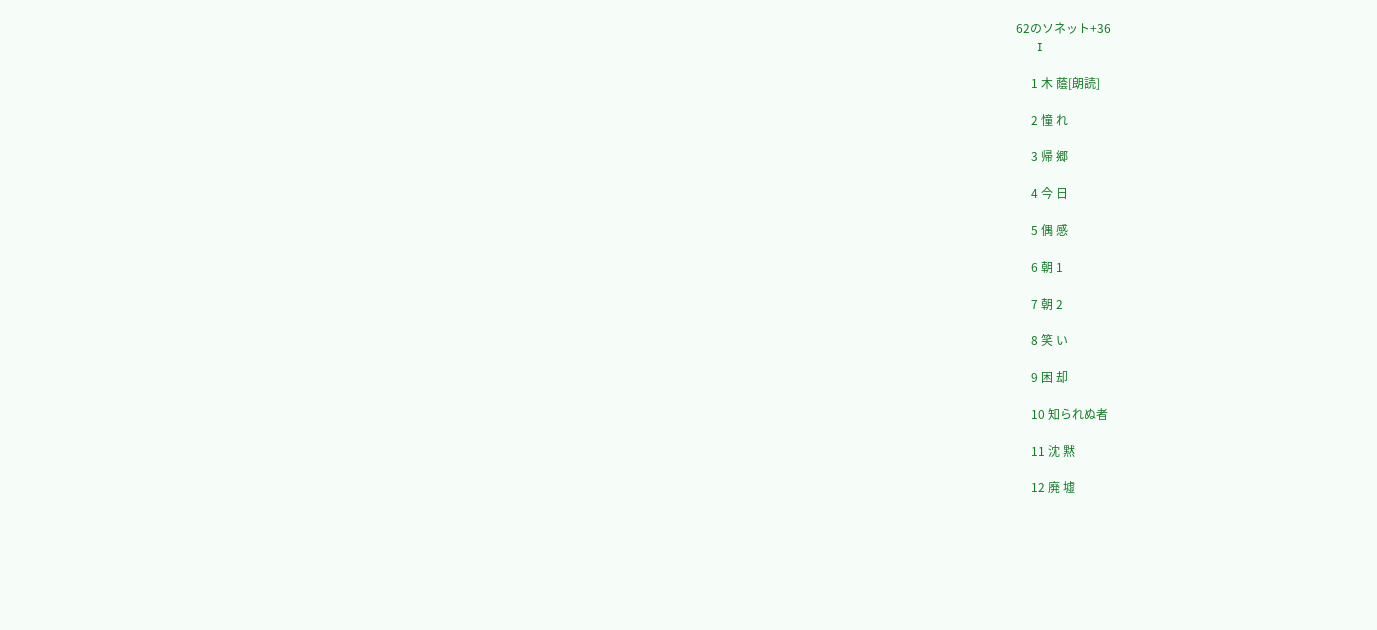62のソネット+36
       I

     1 木 蔭[朗読]

     2 憧 れ

     3 帰 郷

     4 今 日

     5 偶 感

     6 朝 1

     7 朝 2

     8 笑 い

     9 困 却

     10 知られぬ者

     11 沈 黙

     12 廃 墟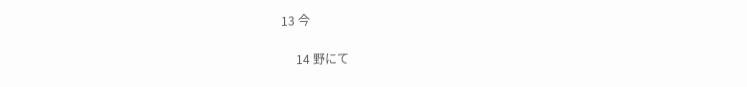13 今

     14 野にて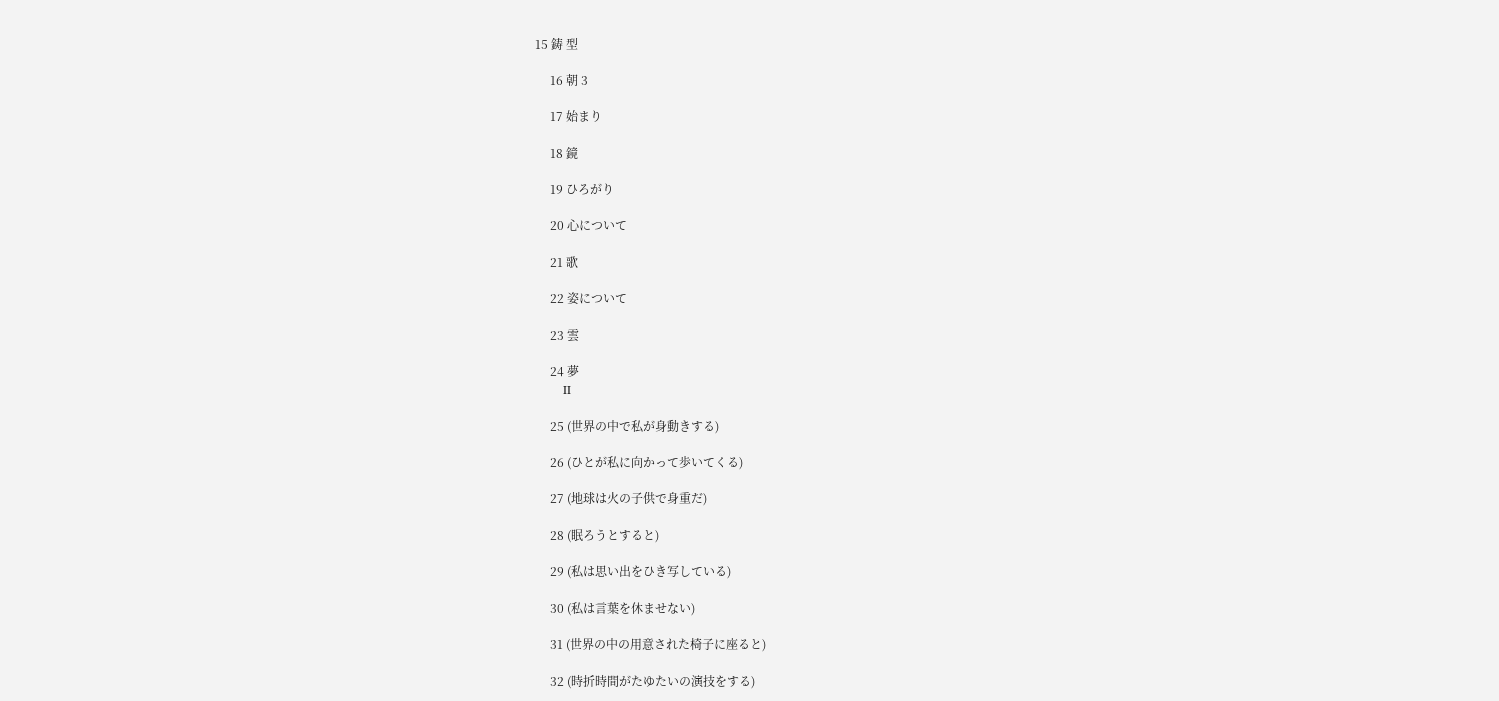15 鋳 型

     16 朝 3

     17 始まり

     18 鏡

     19 ひろがり

     20 心について

     21 歌

     22 姿について

     23 雲

     24 夢
       II

     25 (世界の中で私が身動きする)

     26 (ひとが私に向かって歩いてくる)

     27 (地球は火の子供で身重だ)

     28 (眠ろうとすると)

     29 (私は思い出をひき写している)

     30 (私は言葉を休ませない)

     31 (世界の中の用意された椅子に座ると)

     32 (時折時間がたゆたいの演技をする)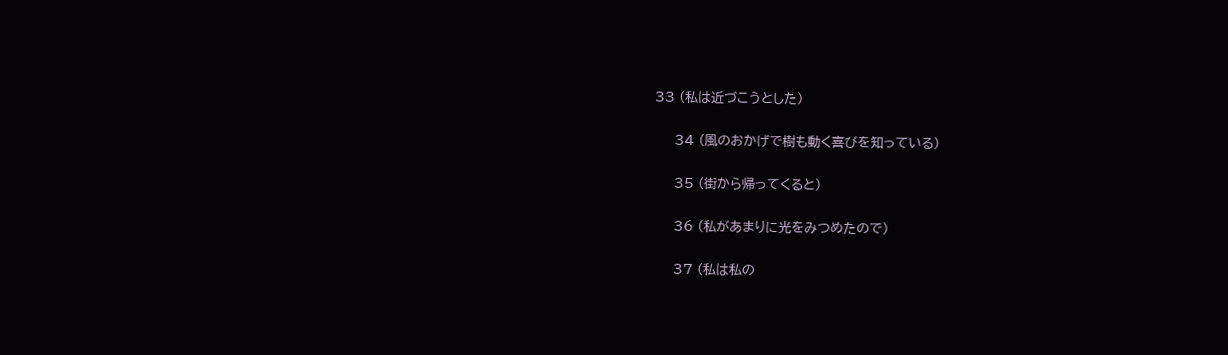33 (私は近づこうとした)

     34 (風のおかげで樹も動く喜びを知っている)

     35 (街から帰ってくると)

     36 (私があまりに光をみつめたので)

     37 (私は私の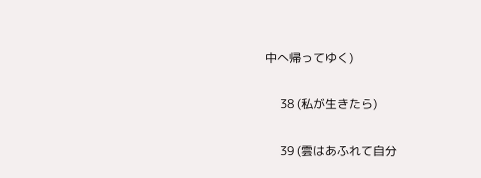中へ帰ってゆく)

     38 (私が生きたら)

     39 (雲はあふれて自分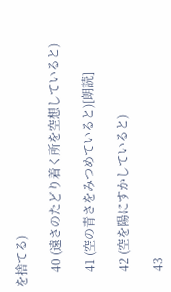を捨てる)

     40 (遠さのたどり着く所を空想していると)

     41 (空の青さをみつめていると)[朗読]

     42 (空を陽にすかしていると)

     43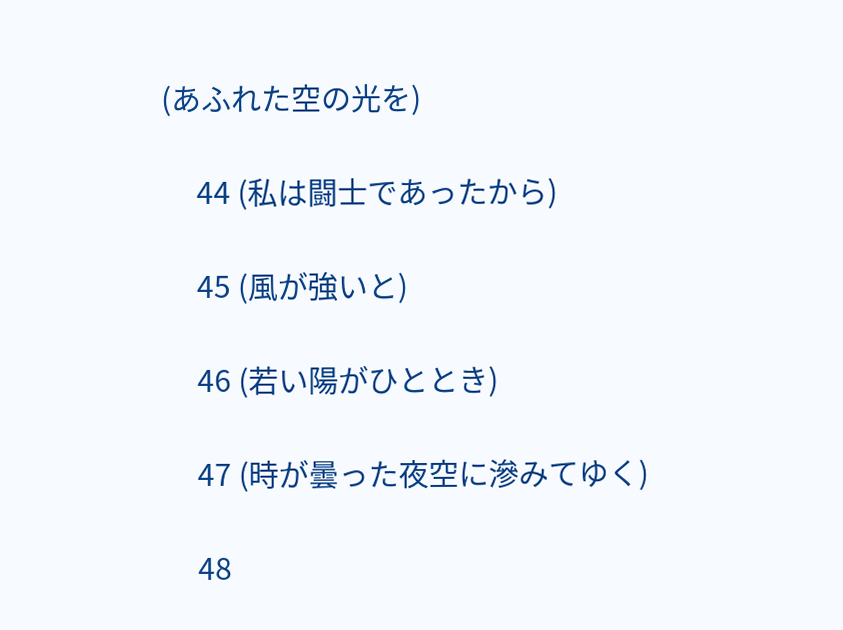(あふれた空の光を)

     44 (私は闘士であったから)

     45 (風が強いと)

     46 (若い陽がひととき)

     47 (時が曇った夜空に滲みてゆく)

     48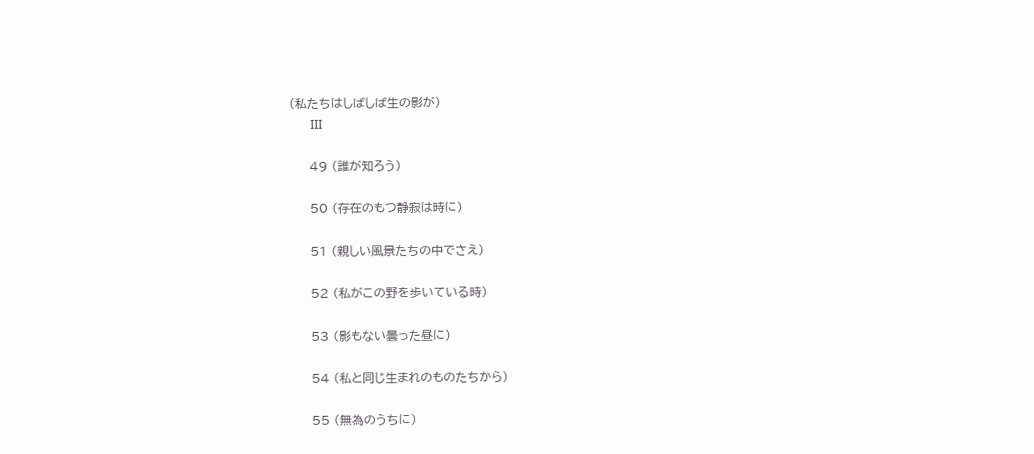(私たちはしばしば生の影が)
       III

     49 (誰が知ろう)

     50 (存在のもつ静寂は時に)

     51 (親しい風景たちの中でさえ)

     52 (私がこの野を歩いている時)

     53 (影もない曇った昼に)

     54 (私と同じ生まれのものたちから)

     55 (無為のうちに)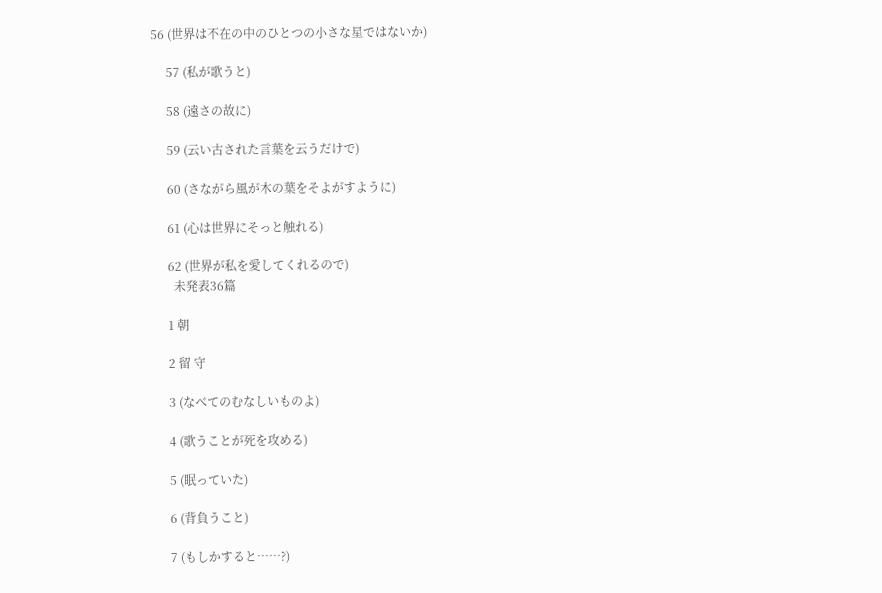56 (世界は不在の中のひとつの小さな星ではないか)

     57 (私が歌うと)

     58 (遠さの故に)

     59 (云い古された言葉を云うだけで)

     60 (さながら風が木の葉をそよがすように)

     61 (心は世界にそっと触れる)

     62 (世界が私を愛してくれるので)
       未発表36篇

     1 朝

     2 留 守

     3 (なべてのむなしいものよ)

     4 (歌うことが死を攻める)

     5 (眠っていた)

     6 (背負うこと)

     7 (もしかすると……?)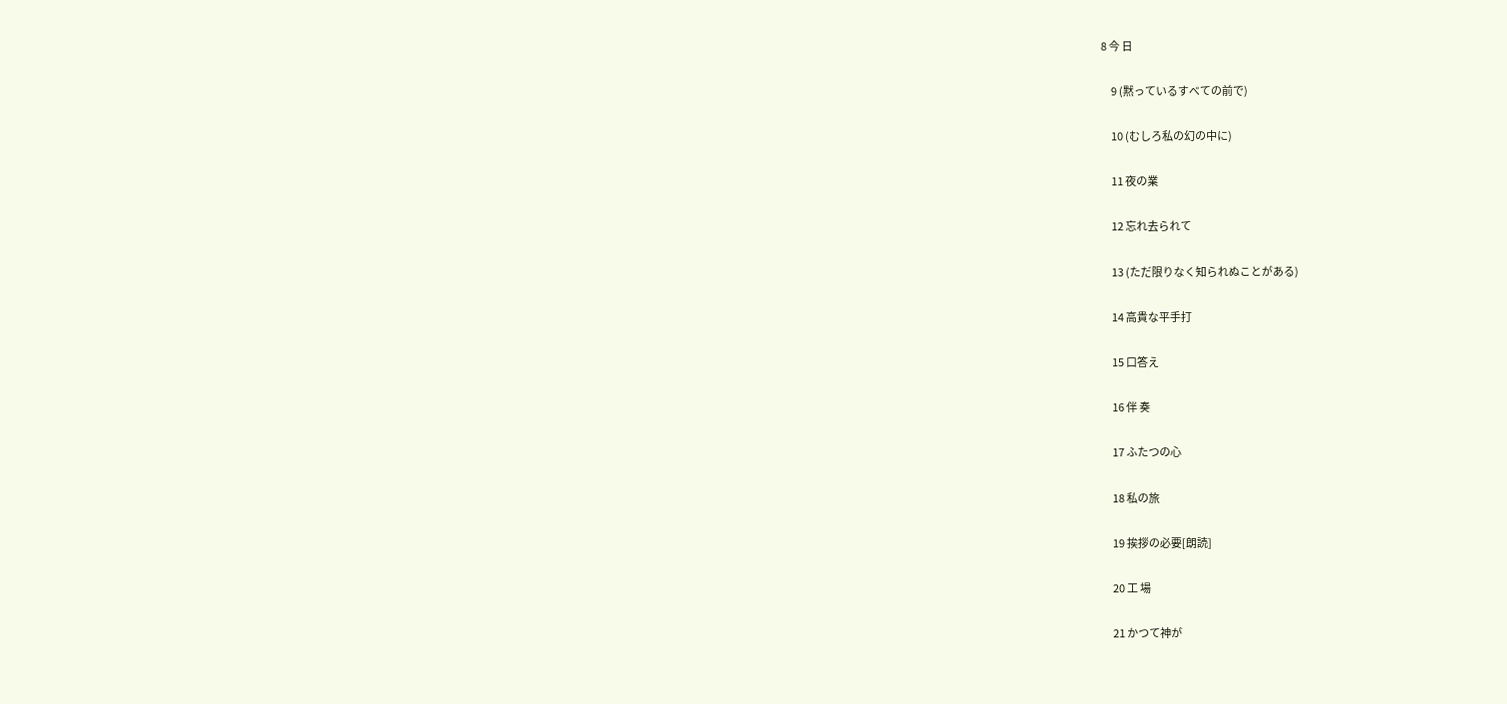8 今 日

     9 (黙っているすべての前で)

     10 (むしろ私の幻の中に)

     11 夜の業

     12 忘れ去られて

     13 (ただ限りなく知られぬことがある)

     14 高貴な平手打

     15 口答え

     16 伴 奏

     17 ふたつの心

     18 私の旅

     19 挨拶の必要[朗読]

     20 工 場

     21 かつて神が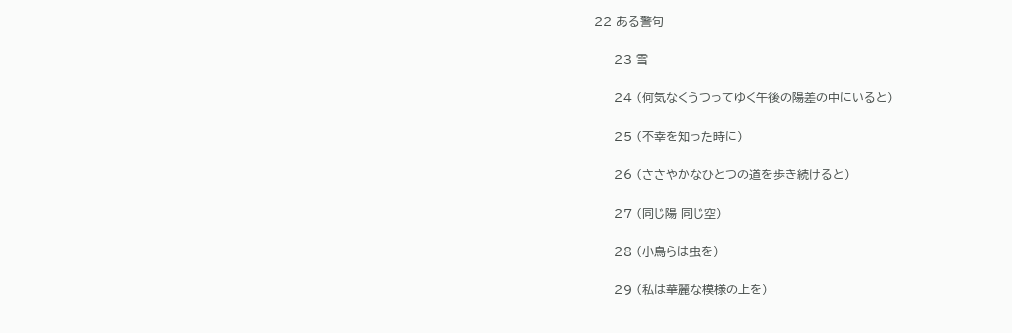22 ある警句

     23 雪

     24 (何気なくうつってゆく午後の陽差の中にいると)

     25 (不幸を知った時に)

     26 (ささやかなひとつの道を歩き続けると)

     27 (同じ陽 同じ空)

     28 (小鳥らは虫を)

     29 (私は華麗な模様の上を)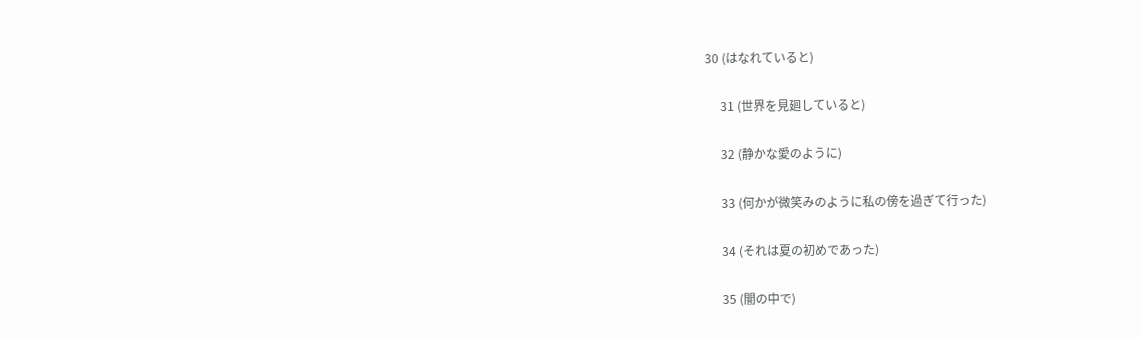30 (はなれていると)

     31 (世界を見廻していると)

     32 (静かな愛のように)

     33 (何かが微笑みのように私の傍を過ぎて行った)

     34 (それは夏の初めであった)

     35 (闇の中で)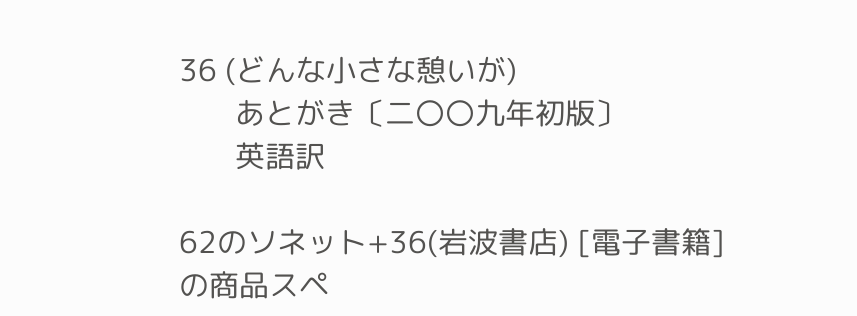36 (どんな小さな憩いが)
       あとがき〔二〇〇九年初版〕
       英語訳

62のソネット+36(岩波書店) [電子書籍] の商品スペ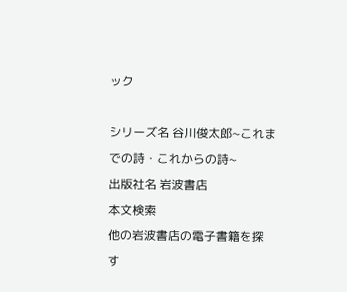ック

シリーズ名 谷川俊太郎~これまでの詩・これからの詩~
出版社名 岩波書店
本文検索
他の岩波書店の電子書籍を探す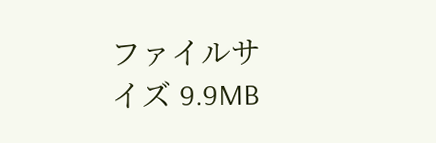ファイルサイズ 9.9MB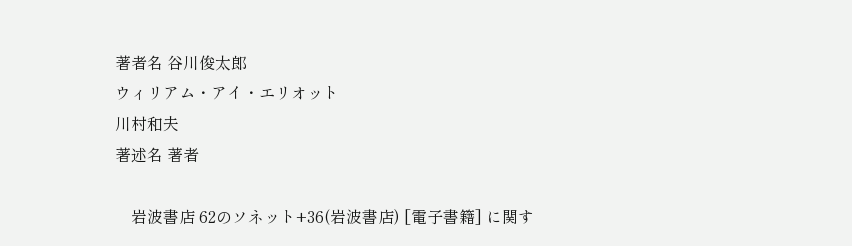著者名 谷川俊太郎
ウィリアム・アイ・エリオット
川村和夫
著述名 著者

    岩波書店 62のソネット+36(岩波書店) [電子書籍] に関す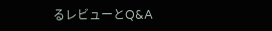るレビューとQ&A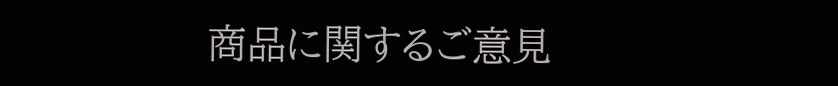商品に関するご意見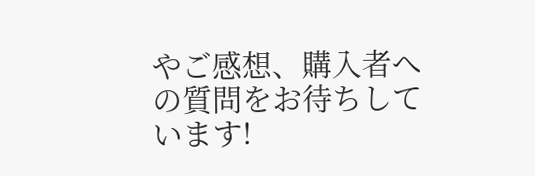やご感想、購入者への質問をお待ちしています!